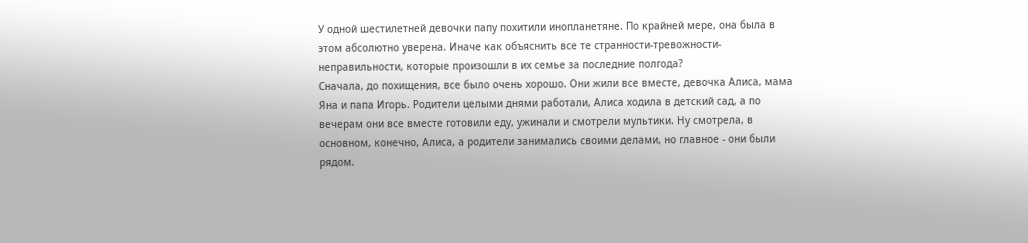У одной шестилетней девочки папу похитили инопланетяне. По крайней мере, она была в этом абсолютно уверена. Иначе как объяснить все те странности-тревожности-неправильности, которые произошли в их семье за последние полгода?
Сначала, до похищения, все было очень хорошо. Они жили все вместе, девочка Алиса, мама Яна и папа Игорь. Родители целыми днями работали, Алиса ходила в детский сад, а по вечерам они все вместе готовили еду, ужинали и смотрели мультики. Ну смотрела, в основном, конечно, Алиса, а родители занимались своими делами, но главное - они были рядом.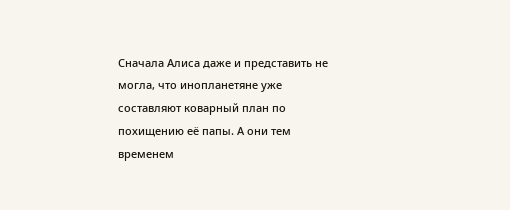Сначала Алиса даже и представить не могла, что инопланетяне уже составляют коварный план по похищению её папы. А они тем временем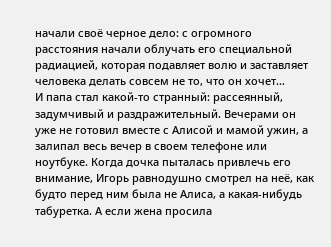начали своё черное дело: с огромного расстояния начали облучать его специальной радиацией, которая подавляет волю и заставляет человека делать совсем не то, что он хочет…
И папа стал какой-то странный: рассеянный, задумчивый и раздражительный. Вечерами он уже не готовил вместе с Алисой и мамой ужин, а залипал весь вечер в своем телефоне или ноутбуке. Когда дочка пыталась привлечь его внимание, Игорь равнодушно смотрел на неё, как будто перед ним была не Алиса, а какая-нибудь табуретка. А если жена просила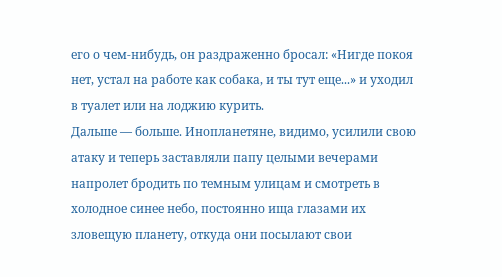его о чем-нибудь, он раздраженно бросал: «Нигде покоя нет, устал на работе как собака, и ты тут еще...» и уходил в туалет или на лоджию курить.
Дальше — больше. Инопланетяне, видимо, усилили свою атаку и теперь заставляли папу целыми вечерами напролет бродить по темным улицам и смотреть в холодное синее небо, постоянно ища глазами их зловещую планету, откуда они посылают свои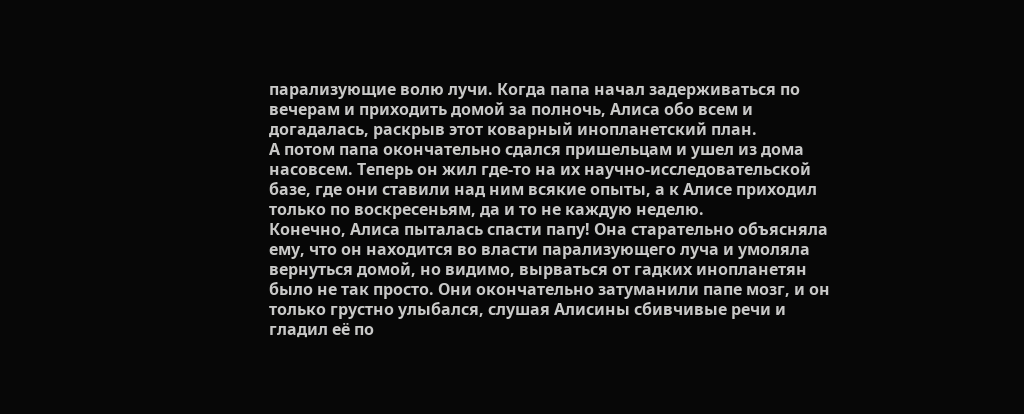парализующие волю лучи. Когда папа начал задерживаться по вечерам и приходить домой за полночь, Алиса обо всем и догадалась, раскрыв этот коварный инопланетский план.
А потом папа окончательно сдался пришельцам и ушел из дома насовсем. Теперь он жил где-то на их научно-исследовательской базе, где они ставили над ним всякие опыты, а к Алисе приходил только по воскресеньям, да и то не каждую неделю.
Конечно, Алиса пыталась спасти папу! Она старательно объясняла ему, что он находится во власти парализующего луча и умоляла вернуться домой, но видимо, вырваться от гадких инопланетян было не так просто. Они окончательно затуманили папе мозг, и он только грустно улыбался, слушая Алисины сбивчивые речи и гладил её по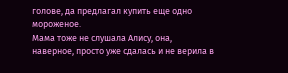голове, да предлагал купить еще одно мороженое.
Мама тоже не слушала Алису, она, наверное, просто уже сдалась и не верила в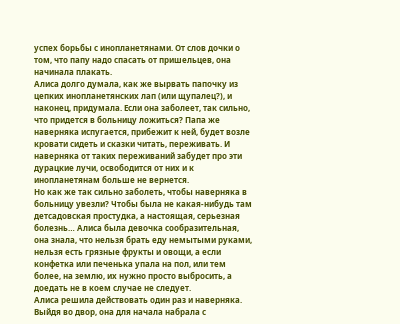успех борьбы с инопланетянами. От слов дочки о том, что папу надо спасать от пришельцев, она начинала плакать.
Алиса долго думала, как же вырвать папочку из цепких инопланетянских лап (или щупалец?), и наконец, придумала. Если она заболеет, так сильно, что придется в больницу ложиться? Папа же наверняка испугается, прибежит к ней, будет возле кровати сидеть и сказки читать, переживать. И наверняка от таких переживаний забудет про эти дурацкие лучи, освободится от них и к инопланетянам больше не вернется.
Но как же так сильно заболеть, чтобы наверняка в больницу увезли? Чтобы была не какая-нибудь там детсадовская простудка, а настоящая, серьезная болезнь… Алиса была девочка сообразительная, она знала, что нельзя брать еду немытыми руками, нельзя есть грязные фрукты и овощи, а если конфетка или печенька упала на пол, или тем более, на землю, их нужно просто выбросить, а доедать не в коем случае не следует.
Алиса решила действовать один раз и наверняка. Выйдя во двор, она для начала набрала с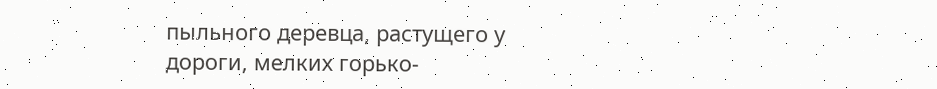пыльного деревца, растущего у дороги, мелких горько-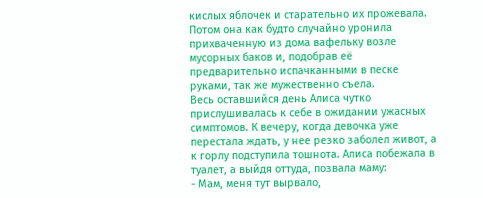кислых яблочек и старательно их прожевала. Потом она как будто случайно уронила прихваченную из дома вафельку возле мусорных баков и, подобрав её предварительно испачканными в песке руками, так же мужественно съела.
Весь оставшийся день Алиса чутко прислушивалась к себе в ожидании ужасных симптомов. К вечеру, когда девочка уже перестала ждать, у нее резко заболел живот, а к горлу подступила тошнота. Алиса побежала в туалет, а выйдя оттуда, позвала маму:
- Мам, меня тут вырвало,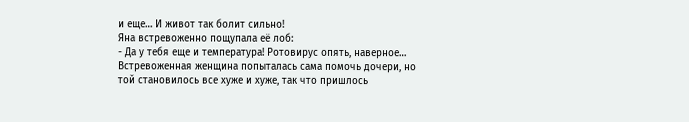и еще… И живот так болит сильно!
Яна встревоженно пощупала её лоб:
- Да у тебя еще и температура! Ротовирус опять, наверное…
Встревоженная женщина попыталась сама помочь дочери, но той становилось все хуже и хуже, так что пришлось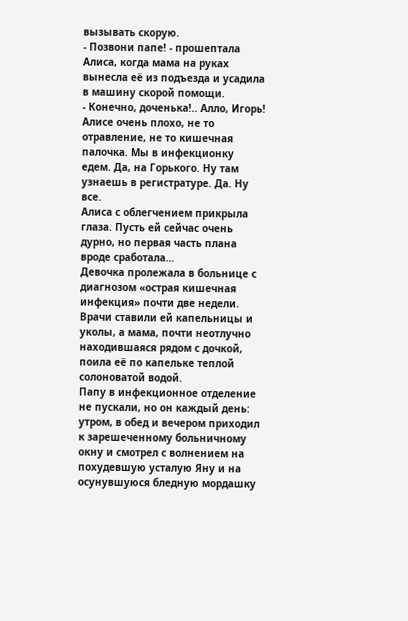вызывать скорую.
- Позвони папе! - прошептала Алиса, когда мама на руках вынесла её из подъезда и усадила в машину скорой помощи.
- Конечно, доченька!.. Алло, Игорь! Алисе очень плохо, не то отравление, не то кишечная палочка. Мы в инфекционку едем. Да, на Горького. Ну там узнаешь в регистратуре. Да. Ну все.
Алиса с облегчением прикрыла глаза. Пусть ей сейчас очень дурно, но первая часть плана вроде сработала…
Девочка пролежала в больнице с диагнозом «острая кишечная инфекция» почти две недели. Врачи ставили ей капельницы и уколы, а мама, почти неотлучно находившаяся рядом с дочкой, поила её по капельке теплой солоноватой водой.
Папу в инфекционное отделение не пускали, но он каждый день: утром, в обед и вечером приходил к зарешеченному больничному окну и смотрел с волнением на похудевшую усталую Яну и на осунувшуюся бледную мордашку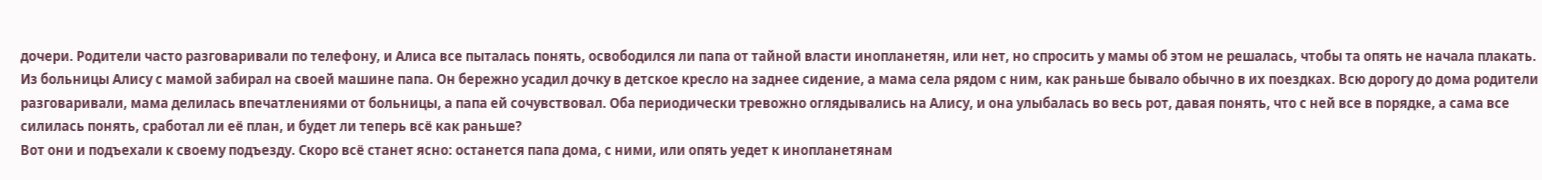дочери. Родители часто разговаривали по телефону, и Алиса все пыталась понять, освободился ли папа от тайной власти инопланетян, или нет, но спросить у мамы об этом не решалась, чтобы та опять не начала плакать.
Из больницы Алису с мамой забирал на своей машине папа. Он бережно усадил дочку в детское кресло на заднее сидение, а мама села рядом с ним, как раньше бывало обычно в их поездках. Всю дорогу до дома родители разговаривали, мама делилась впечатлениями от больницы, а папа ей сочувствовал. Оба периодически тревожно оглядывались на Алису, и она улыбалась во весь рот, давая понять, что с ней все в порядке, а сама все силилась понять, сработал ли её план, и будет ли теперь всё как раньше?
Вот они и подъехали к своему подъезду. Скоро всё станет ясно: останется папа дома, с ними, или опять уедет к инопланетянам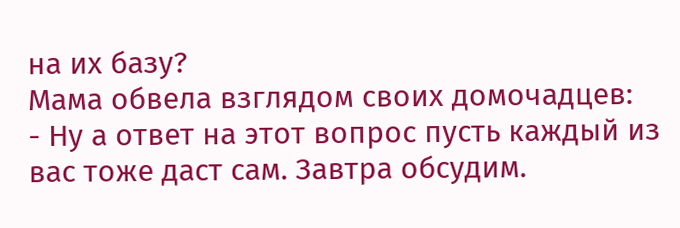на их базу?
Мама обвела взглядом своих домочадцев:
- Ну а ответ на этот вопрос пусть каждый из вас тоже даст сам. Завтра обсудим.